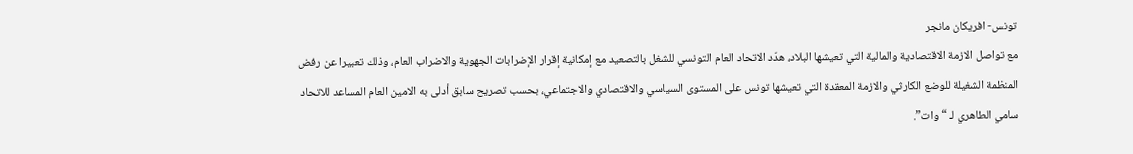تونس- افريكان مانجر
مع تواصل الازمة الاقتصادية والمالية التي تعيشها البلاد، هدّد الاتحاد العام التونسي للشغل بالتصعيد مع إمكانية إقرار الإضرابات الجهوية والاضراب العام، وذلك تعبيرا عن رفض المنظمة الشغيلة للوضع الكارثي والازمة المعقدة التي تعيشها تونس على المستوى السياسي والاقتصادي والاجتماعي، بحسب تصريح سابق أدلى به الامين العام المساعد للاتحاد سامي الطاهري لـ “وات”.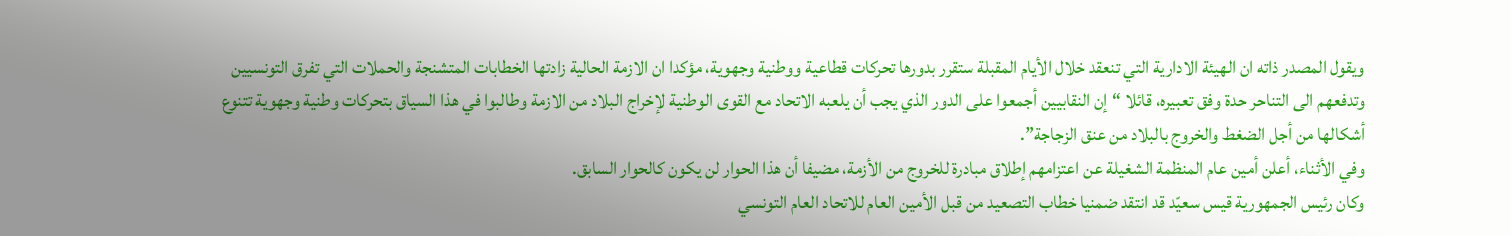ويقول المصدر ذاته ان الهيئة الادارية التي تنعقد خلال الأيام المقبلة ستقرر بدورها تحركات قطاعية ووطنية وجهوية، مؤكدا ان الازمة الحالية زادتها الخطابات المتشنجة والحملات التي تفرق التونسيين وتدفعهم الى التناحر حدة وفق تعبيره، قائلا “إن النقابيين أجمعوا على الدور الذي يجب أن يلعبه الاتحاد مع القوى الوطنية لإخراج البلاد من الازمة وطالبوا في هذا السياق بتحركات وطنية وجهوية تتنوع أشكالها من أجل الضغط والخروج بالبلاد من عنق الزجاجة”.
وفي الأثناء، أعلن أمين عام المنظمة الشغيلة عن اعتزامهم إطلاق مبادرة للخروج من الأزمة، مضيفا أن هذا الحوار لن يكون كالحوار السابق.
وكان رئيس الجمهورية قيس سعيّد قد انتقد ضمنيا خطاب التصعيد من قبل الأمين العام للاتحاد العام التونسي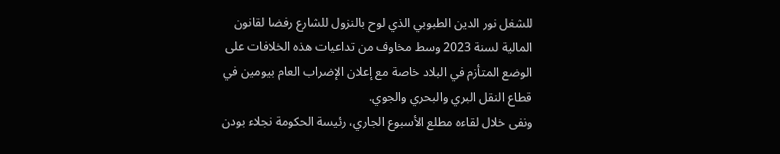للشغل نور الدين الطبوبي الذي لوح بالنزول للشارع رفضا لقانون المالية لسنة 2023 وسط مخاوف من تداعيات هذه الخلافات على الوضع المتأزم في البلاد خاصة مع إعلان الإضراب العام بيومين في قطاع النقل البري والبحري والجوي.
ونفى خلال لقاءه مطلع الأسبوع الجاري، رئيسة الحكومة نجلاء بودن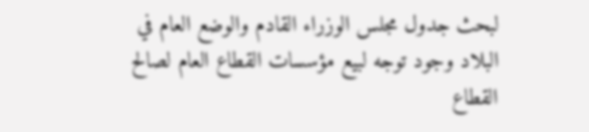لبحث جدول مجلس الوزراء القادم والوضع العام في البلاد وجود توجه لبيع مؤسسات القطاع العام لصالح القطاع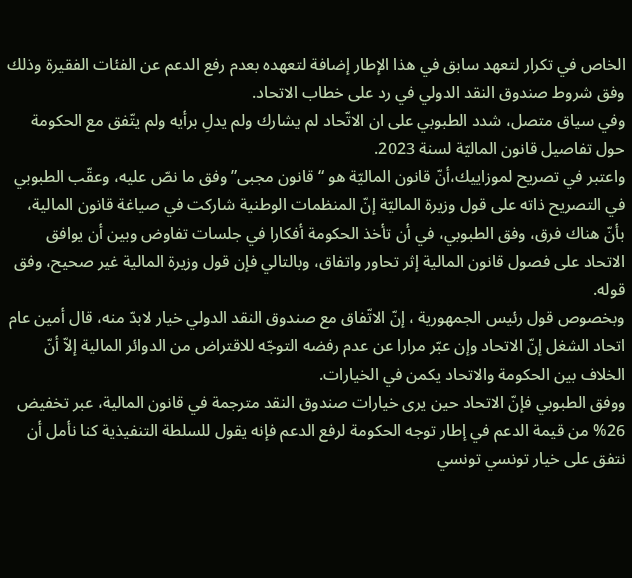الخاص في تكرار لتعهد سابق في هذا الإطار إضافة لتعهده بعدم رفع الدعم عن الفئات الفقيرة وذلك وفق شروط صندوق النقد الدولي في رد على خطاب الاتحاد.
وفي سياق متصل، شدد الطبوبي على ان الاتّحاد لم يشارك ولم يدلِ برأيه ولم يتّفق مع الحكومة حول تفاصيل قانون الماليّة لسنة 2023.
واعتبر في تصريح لموزاييك،أنّ قانون الماليّة هو “قانون مجبى” وفق ما نصّ عليه، وعقّب الطبوبي في التصريح ذاته على قول وزيرة الماليّة إنّ المنظمات الوطنية شاركت في صياغة قانون المالية، بأنّ هناك فرق، وفق الطبوبي، في أن تأخذ الحكومة أفكارا في جلسات تفاوض وبين أن يوافق الاتحاد على فصول قانون المالية إثر تحاور واتفاق، وبالتالي فإن قول وزيرة المالية غير صحيح، وفق قوله.
وبخصوص قول رئيس الجمهورية ، إنّ الاتّفاق مع صندوق النقد الدولي خيار لابدّ منه، قال أمين عام اتحاد الشغل إنّ الاتحاد وإن عبّر مرارا عن عدم رفضه التوجّه للاقتراض من الدوائر المالية إلاّ أنّ الخلاف بين الحكومة والاتحاد يكمن في الخيارات.
ووفق الطبوبي فإنّ الاتحاد حين يرى خيارات صندوق النقد مترجمة في قانون المالية، عبر تخفيض 26% من قيمة الدعم في إطار توجه الحكومة لرفع الدعم فإنه يقول للسلطة التنفيذية كنا نأمل أن نتفق على خيار تونسي تونسي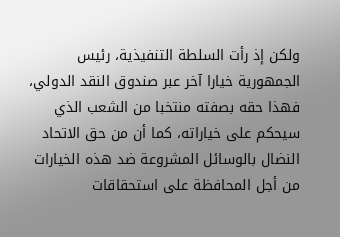ولكن إذ رأت السلطة التنفيذية، رئيس الجمهورية خيارا آخر عبر صندوق النقد الدولي، فهذا حقه بصفته منتخبا من الشعب الذي سيحكم على خياراته، كما أن من حق الاتحاد النضال بالوسائل المشروعة ضد هذه الخيارات من أجل المحافظة على استحقاقات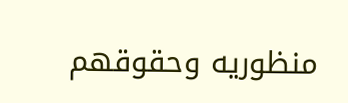منظوريه وحقوقهم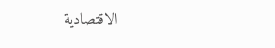الاقتصادية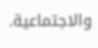والاجتماعية.